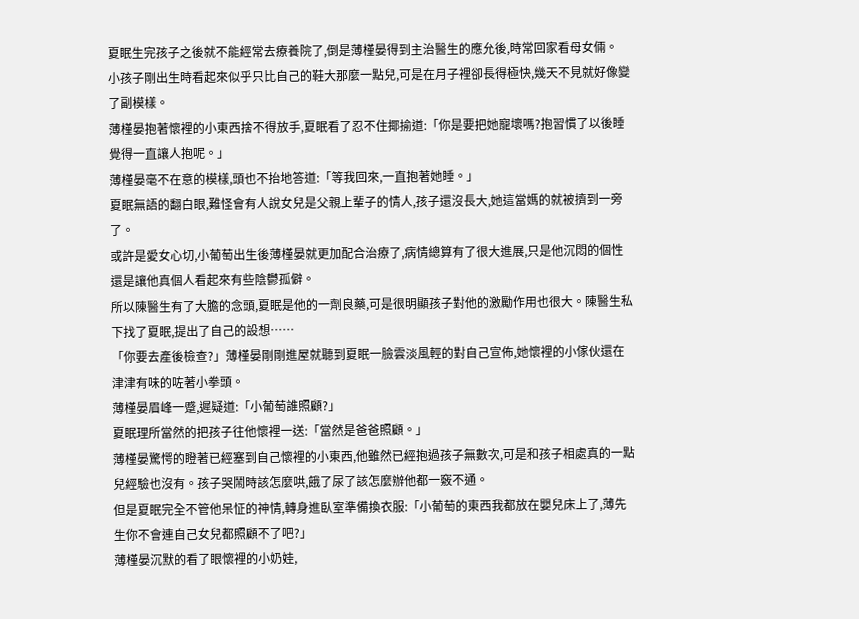夏眠生完孩子之後就不能經常去療養院了,倒是薄槿晏得到主治醫生的應允後,時常回家看母女倆。
小孩子剛出生時看起來似乎只比自己的鞋大那麼一點兒,可是在月子裡卻長得極快,幾天不見就好像變了副模樣。
薄槿晏抱著懷裡的小東西捨不得放手,夏眠看了忍不住揶揄道:「你是要把她寵壞嗎?抱習慣了以後睡覺得一直讓人抱呢。」
薄槿晏毫不在意的模樣,頭也不抬地答道:「等我回來,一直抱著她睡。」
夏眠無語的翻白眼,難怪會有人說女兒是父親上輩子的情人,孩子還沒長大,她這當媽的就被擠到一旁了。
或許是愛女心切,小葡萄出生後薄槿晏就更加配合治療了,病情總算有了很大進展,只是他沉悶的個性還是讓他真個人看起來有些陰鬱孤僻。
所以陳醫生有了大膽的念頭,夏眠是他的一劑良藥,可是很明顯孩子對他的激勵作用也很大。陳醫生私下找了夏眠,提出了自己的設想……
「你要去產後檢查?」薄槿晏剛剛進屋就聽到夏眠一臉雲淡風輕的對自己宣佈,她懷裡的小傢伙還在津津有味的咗著小拳頭。
薄槿晏眉峰一蹙,遲疑道:「小葡萄誰照顧?」
夏眠理所當然的把孩子往他懷裡一送:「當然是爸爸照顧。」
薄槿晏驚愕的瞪著已經塞到自己懷裡的小東西,他雖然已經抱過孩子無數次,可是和孩子相處真的一點兒經驗也沒有。孩子哭鬧時該怎麼哄,餓了尿了該怎麼辦他都一竅不通。
但是夏眠完全不管他呆怔的神情,轉身進臥室準備換衣服:「小葡萄的東西我都放在嬰兒床上了,薄先生你不會連自己女兒都照顧不了吧?」
薄槿晏沉默的看了眼懷裡的小奶娃,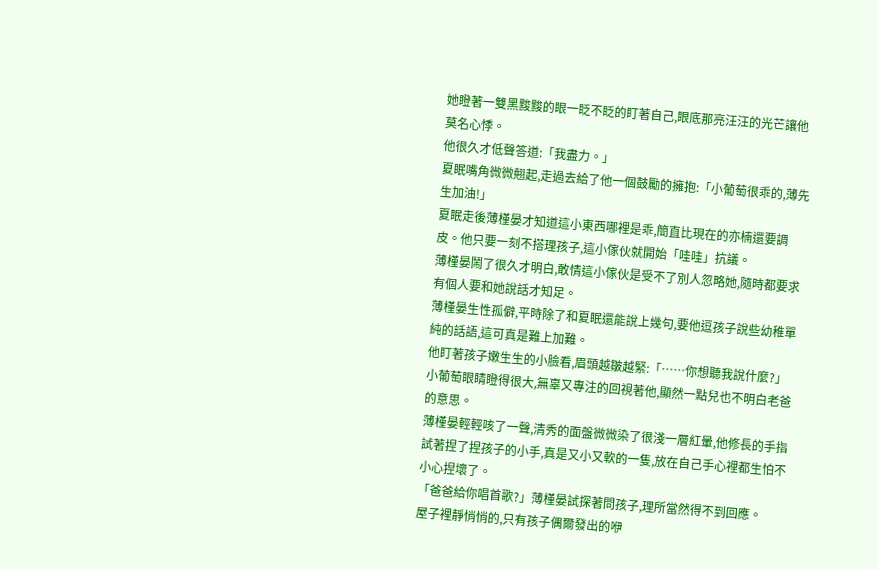她瞪著一雙黑黢黢的眼一眨不眨的盯著自己,眼底那亮汪汪的光芒讓他莫名心悸。
他很久才低聲答道:「我盡力。」
夏眠嘴角微微翹起,走過去給了他一個鼓勵的擁抱:「小葡萄很乖的,薄先生加油!」
夏眠走後薄槿晏才知道這小東西哪裡是乖,簡直比現在的亦楠還要調皮。他只要一刻不搭理孩子,這小傢伙就開始「哇哇」抗議。
薄槿晏鬧了很久才明白,敢情這小傢伙是受不了別人忽略她,隨時都要求有個人要和她說話才知足。
薄槿晏生性孤僻,平時除了和夏眠還能說上幾句,要他逗孩子說些幼稚單純的話語,這可真是難上加難。
他盯著孩子嫩生生的小臉看,眉頭越皺越緊:「……你想聽我說什麼?」
小葡萄眼睛瞪得很大,無辜又專注的回視著他,顯然一點兒也不明白老爸的意思。
薄槿晏輕輕咳了一聲,清秀的面盤微微染了很淺一層紅暈,他修長的手指試著捏了捏孩子的小手,真是又小又軟的一隻,放在自己手心裡都生怕不小心捏壞了。
「爸爸給你唱首歌?」薄槿晏試探著問孩子,理所當然得不到回應。
屋子裡靜悄悄的,只有孩子偶爾發出的咿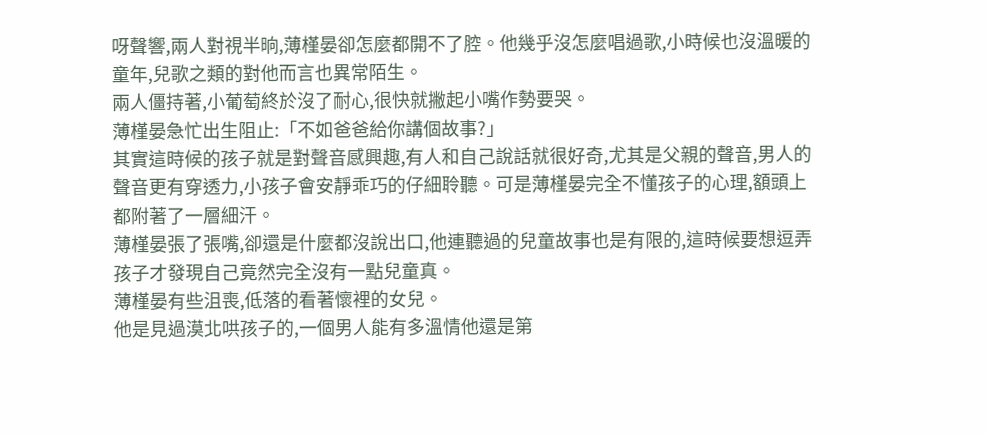呀聲響,兩人對視半晌,薄槿晏卻怎麼都開不了腔。他幾乎沒怎麼唱過歌,小時候也沒溫暖的童年,兒歌之類的對他而言也異常陌生。
兩人僵持著,小葡萄終於沒了耐心,很快就撇起小嘴作勢要哭。
薄槿晏急忙出生阻止:「不如爸爸給你講個故事?」
其實這時候的孩子就是對聲音感興趣,有人和自己說話就很好奇,尤其是父親的聲音,男人的聲音更有穿透力,小孩子會安靜乖巧的仔細聆聽。可是薄槿晏完全不懂孩子的心理,額頭上都附著了一層細汗。
薄槿晏張了張嘴,卻還是什麼都沒說出口,他連聽過的兒童故事也是有限的,這時候要想逗弄孩子才發現自己竟然完全沒有一點兒童真。
薄槿晏有些沮喪,低落的看著懷裡的女兒。
他是見過漠北哄孩子的,一個男人能有多溫情他還是第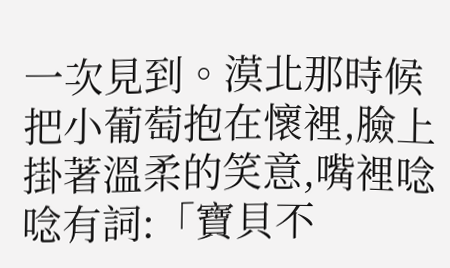一次見到。漠北那時候把小葡萄抱在懷裡,臉上掛著溫柔的笑意,嘴裡唸唸有詞:「寶貝不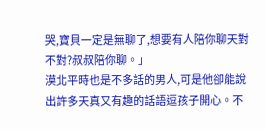哭,寶貝一定是無聊了,想要有人陪你聊天對不對?叔叔陪你聊。」
漠北平時也是不多話的男人,可是他卻能說出許多天真又有趣的話語逗孩子開心。不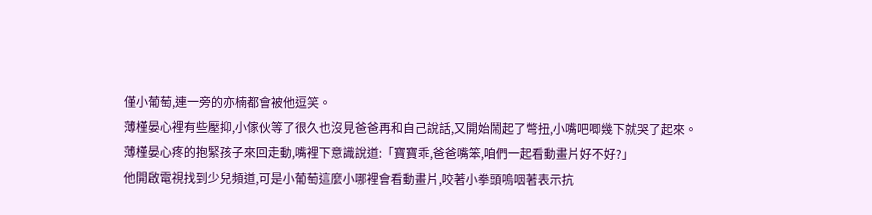僅小葡萄,連一旁的亦楠都會被他逗笑。
薄槿晏心裡有些壓抑,小傢伙等了很久也沒見爸爸再和自己說話,又開始鬧起了彆扭,小嘴吧唧幾下就哭了起來。
薄槿晏心疼的抱緊孩子來回走動,嘴裡下意識說道:「寶寶乖,爸爸嘴笨,咱們一起看動畫片好不好?」
他開啟電視找到少兒頻道,可是小葡萄這麼小哪裡會看動畫片,咬著小拳頭嗚咽著表示抗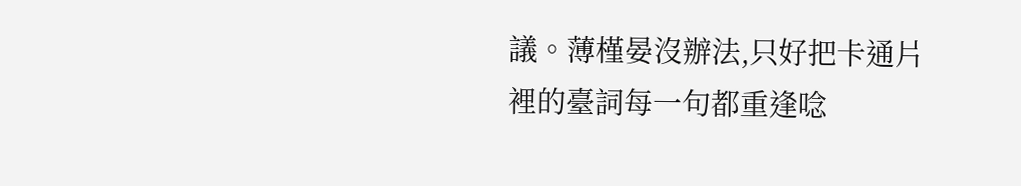議。薄槿晏沒辦法,只好把卡通片裡的臺詞每一句都重逢唸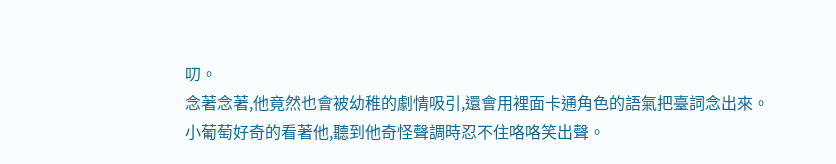叨。
念著念著,他竟然也會被幼稚的劇情吸引,還會用裡面卡通角色的語氣把臺詞念出來。
小葡萄好奇的看著他,聽到他奇怪聲調時忍不住咯咯笑出聲。